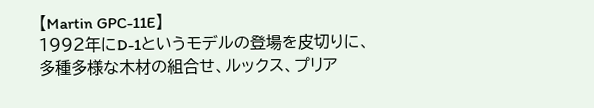【Martin GPC-11E】
1992年にD-1というモデルの登場を皮切りに、多種多様な木材の組合せ、ルックス、プリア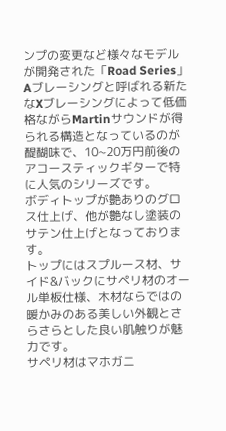ンプの変更など様々なモデルが開発された「Road Series」
Aブレーシングと呼ばれる新たなXブレーシングによって低価格ながらMartinサウンドが得られる構造となっているのが醍醐味で、10~20万円前後のアコースティックギターで特に人気のシリーズです。
ボディトップが艶ありのグロス仕上げ、他が艶なし塗装のサテン仕上げとなっております。
トップにはスプルース材、サイド&バックにサペリ材のオール単板仕様、木材ならではの暖かみのある美しい外観とさらさらとした良い肌触りが魅力です。
サペリ材はマホガニ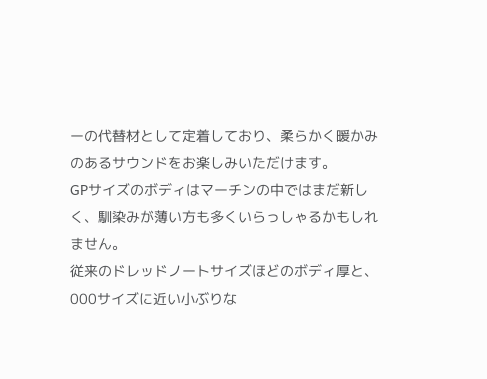ーの代替材として定着しており、柔らかく暖かみのあるサウンドをお楽しみいただけます。
GPサイズのボディはマーチンの中ではまだ新しく、馴染みが薄い方も多くいらっしゃるかもしれません。
従来のドレッドノートサイズほどのボディ厚と、000サイズに近い小ぶりな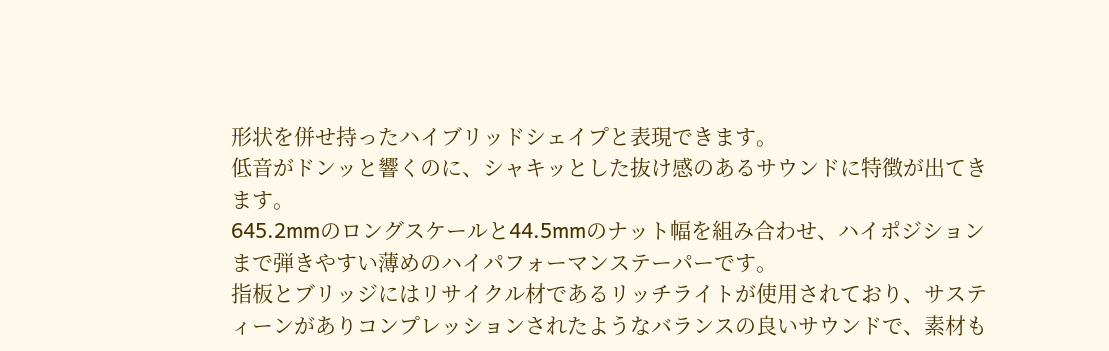形状を併せ持ったハイブリッドシェイプと表現できます。
低音がドンッと響くのに、シャキッとした抜け感のあるサウンドに特徴が出てきます。
645.2mmのロングスケールと44.5mmのナット幅を組み合わせ、ハイポジションまで弾きやすい薄めのハイパフォーマンステーパーです。
指板とブリッジにはリサイクル材であるリッチライトが使用されており、サスティーンがありコンプレッションされたようなバランスの良いサウンドで、素材も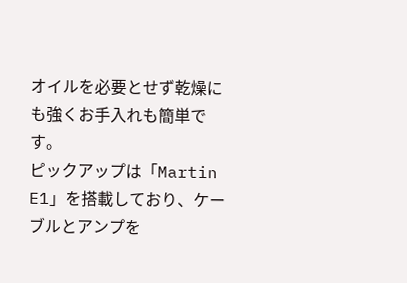オイルを必要とせず乾燥にも強くお手入れも簡単です。
ピックアップは「Martin E1」を搭載しており、ケーブルとアンプを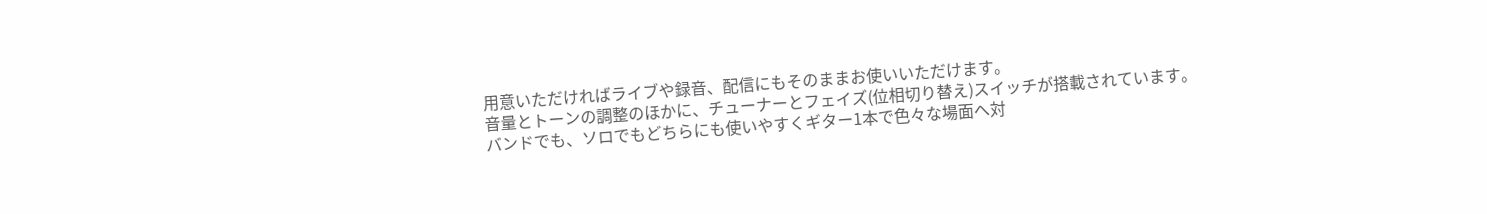用意いただければライブや録音、配信にもそのままお使いいただけます。
音量とトーンの調整のほかに、チューナーとフェイズ(位相切り替え)スイッチが搭載されています。
バンドでも、ソロでもどちらにも使いやすくギター1本で色々な場面へ対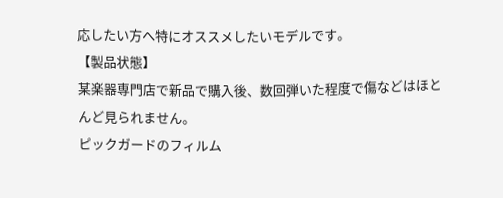応したい方へ特にオススメしたいモデルです。
【製品状態】
某楽器専門店で新品で購入後、数回弾いた程度で傷などはほとんど見られません。
ピックガードのフィルム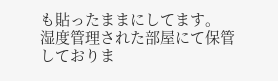も貼ったままにしてます。
湿度管理された部屋にて保管しておりま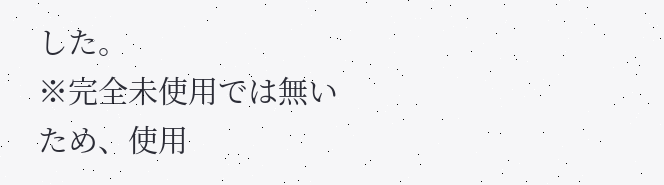した。
※完全未使用では無いため、使用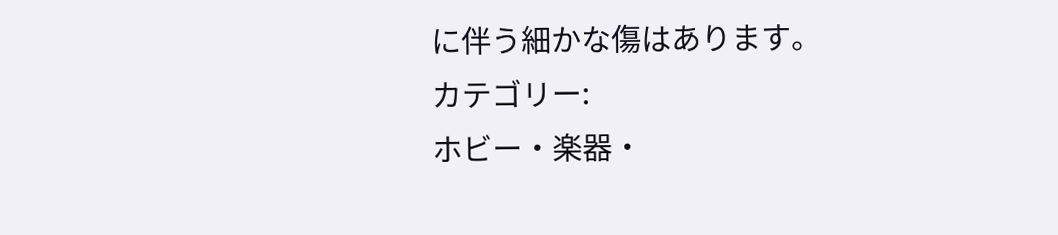に伴う細かな傷はあります。
カテゴリー:
ホビー・楽器・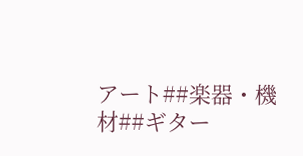アート##楽器・機材##ギター